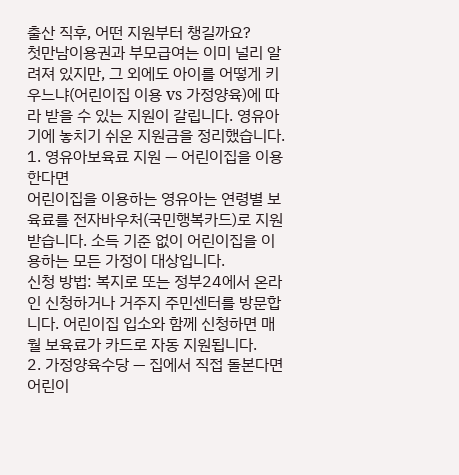출산 직후, 어떤 지원부터 챙길까요?
첫만남이용권과 부모급여는 이미 널리 알려져 있지만, 그 외에도 아이를 어떻게 키우느냐(어린이집 이용 vs 가정양육)에 따라 받을 수 있는 지원이 갈립니다. 영유아기에 놓치기 쉬운 지원금을 정리했습니다.
1. 영유아보육료 지원 — 어린이집을 이용한다면
어린이집을 이용하는 영유아는 연령별 보육료를 전자바우처(국민행복카드)로 지원받습니다. 소득 기준 없이 어린이집을 이용하는 모든 가정이 대상입니다.
신청 방법: 복지로 또는 정부24에서 온라인 신청하거나 거주지 주민센터를 방문합니다. 어린이집 입소와 함께 신청하면 매월 보육료가 카드로 자동 지원됩니다.
2. 가정양육수당 — 집에서 직접 돌본다면
어린이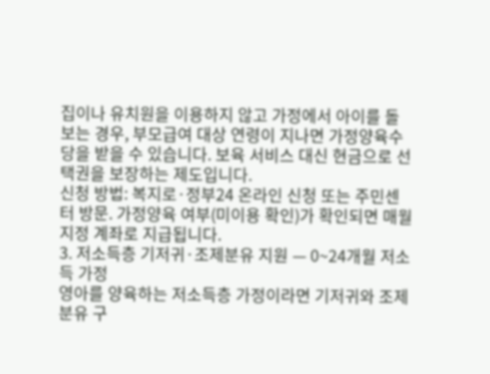집이나 유치원을 이용하지 않고 가정에서 아이를 돌보는 경우, 부모급여 대상 연령이 지나면 가정양육수당을 받을 수 있습니다. 보육 서비스 대신 현금으로 선택권을 보장하는 제도입니다.
신청 방법: 복지로·정부24 온라인 신청 또는 주민센터 방문. 가정양육 여부(미이용 확인)가 확인되면 매월 지정 계좌로 지급됩니다.
3. 저소득층 기저귀·조제분유 지원 — 0~24개월 저소득 가정
영아를 양육하는 저소득층 가정이라면 기저귀와 조제분유 구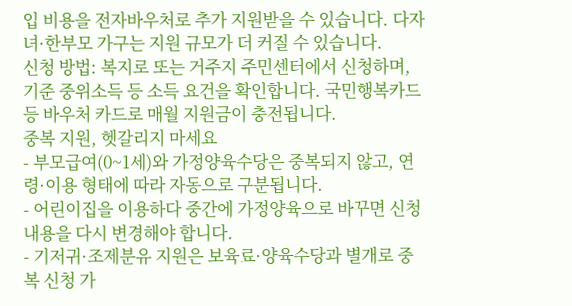입 비용을 전자바우처로 추가 지원받을 수 있습니다. 다자녀·한부모 가구는 지원 규모가 더 커질 수 있습니다.
신청 방법: 복지로 또는 거주지 주민센터에서 신청하며, 기준 중위소득 등 소득 요건을 확인합니다. 국민행복카드 등 바우처 카드로 매월 지원금이 충전됩니다.
중복 지원, 헷갈리지 마세요
- 부모급여(0~1세)와 가정양육수당은 중복되지 않고, 연령·이용 형태에 따라 자동으로 구분됩니다.
- 어린이집을 이용하다 중간에 가정양육으로 바꾸면 신청 내용을 다시 변경해야 합니다.
- 기저귀·조제분유 지원은 보육료·양육수당과 별개로 중복 신청 가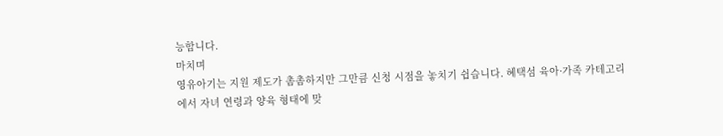능합니다.
마치며
영유아기는 지원 제도가 촘촘하지만 그만큼 신청 시점을 놓치기 쉽습니다. 혜택섬 육아·가족 카테고리에서 자녀 연령과 양육 형태에 맞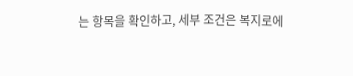는 항목을 확인하고, 세부 조건은 복지로에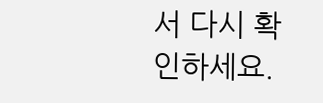서 다시 확인하세요.